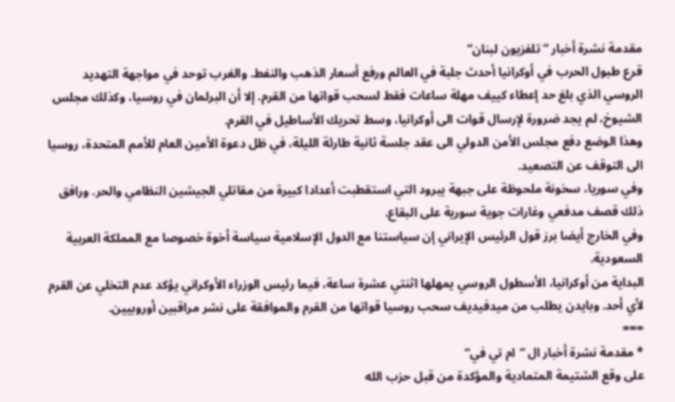مقدمة نشرة أخبار “تلفزيون لبنان”
قرع طبول الحرب في أوكرانيا أحدث جلبة في العالم ورفع أسعار الذهب والنفط. والغرب توحد في مواجهة التهديد الروسي الذي بلغ حد إعطاء كييف مهلة ساعات فقط لسحب قواتها من القرم. إلا أن البرلمان في روسيا، وكذلك مجلس الشيوخ، لم يجد ضرورة لإرسال قوات الى أوكرانيا، وسط تحريك الأساطيل في القرم.
وهذا الوضع دفع مجلس الأمن الدولي الى عقد جلسة ثانية طارئة الليلة، في ظل دعوة الأمين العام للأمم المتحدة، روسيا الى التوقف عن التصعيد.
وفي سوريا، سخونة ملحوظة على جبهة يبرود التي استقطبت أعدادا كبيرة من مقاتلي الجيشين النظامي والحر. ورافق ذلك قصف مدفعي وغارات جوية سورية على البقاع.
وفي الخارج أيضا برز قول الرئيس الإيراني إن سياستنا مع الدول الإسلامية سياسة أخوة خصوصا مع المملكة العربية السعودية.
البداية من أوكرانيا، الأسطول الروسي يمهلها اثنتي عشرة ساعة، فيما رئيس الوزراء الأوكراني يؤكد عدم التخلي عن القرم لأي أحد. وبايدن يطلب من ميدفيديف سحب روسيا قواتها من القرم والموافقة على نشر مراقبين أوروبيين.
===
* مقدمة نشرة أخبار ال “ام تي في”
على وقع الشتيمة المتمادية والمؤكدة من قبل حزب الله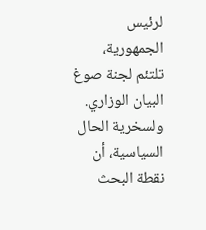لرئيس الجمهورية، تلتئم لجنة صوغ البيان الوزاري. ولسخرية الحال السياسية، أن نقطة البحث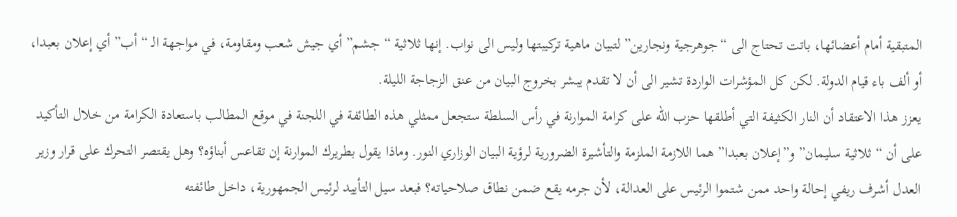المتبقية أمام أعضائها، باتت تحتاج الى “جوهرجية ونجارين” لتبيان ماهية تركيبتها وليس الى نواب. إنها ثلاثية “جشم” أي جيش شعب ومقاومة، في مواجهة الـ “أب” أي إعلان بعبدا، أو ألف باء قيام الدولة. لكن كل المؤشرات الواردة تشير الى أن لا تقدم يبشر بخروج البيان من عنق الزجاجة الليلة.
يعزز هذا الاعتقاد أن النار الكثيفة التي أطلقها حزب الله على كرامة الموارنة في رأس السلطة ستجعل ممثلي هذه الطائفة في اللجنة في موقع المطالب باستعادة الكرامة من خلال التأكيد على أن “ثلاثية سليمان” و”إعلان بعبدا” هما اللازمة الملزمة والتأشيرة الضرورية لرؤية البيان الوزاري النور. وماذا يقول بطريرك الموارنة إن تقاعس أبناؤه؟ وهل يقتصر التحرك على قرار وزير العدل أشرف ريفي إحالة واحد ممن شتموا الرئيس على العدالة، لأن جرمه يقع ضمن نطاق صلاحياته؟ فبعد سيل التأييد لرئيس الجمهورية، داخل طائفته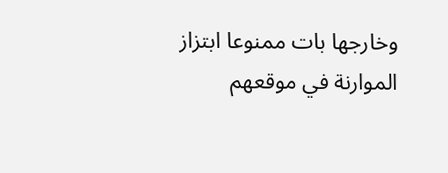وخارجها بات ممنوعا ابتزاز الموارنة في موقعهم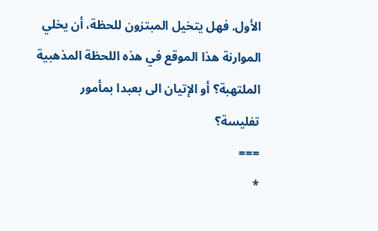الأول. فهل يتخيل المبتزون للحظة، أن يخلي الموارنة هذا الموقع في هذه اللحظة المذهبية الملتهبة؟ أو الإتيان الى بعبدا بمأمور تفليسة؟
===
*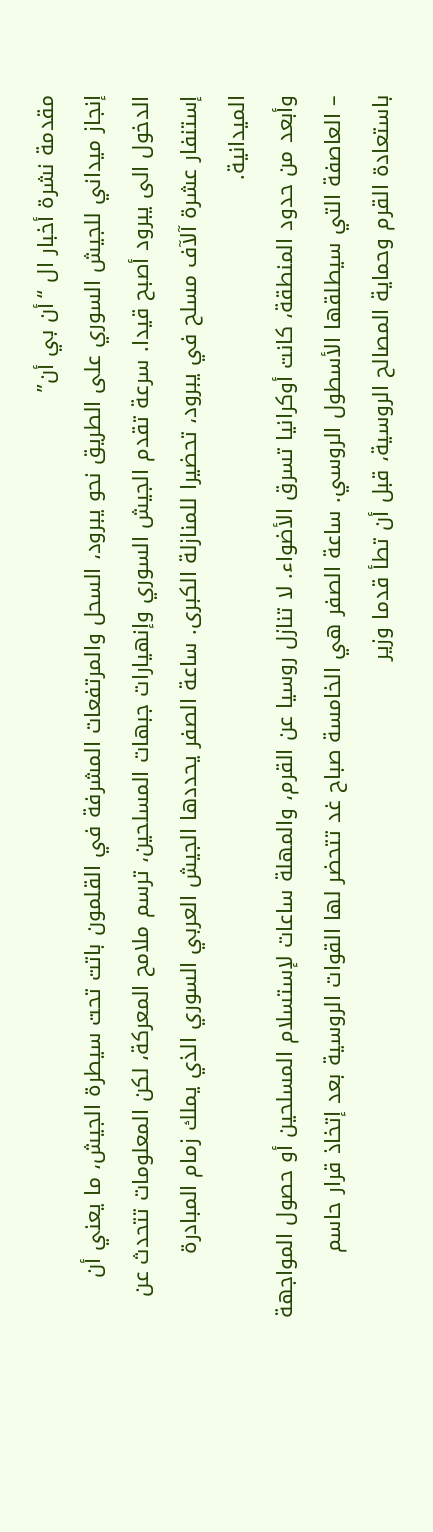مقدمة نشرة أخبار ال “أن بي أن”
إنجاز ميداني للجيش السوري على الطريق نحو يبرود، السحل والمرتفعات المشرفة في القلمون باتت تحت سيطرة الجيش، ما يعني أن الدخول الى يبرود أصبح قيدا. سرعة تقدم الجيش السوري وإنهيارات جبهات المسلحين، ترسم ملامح المعركة، لكن المعلومات تتحدث عن إستنفار عشرة آلآف مسلح في يبرود، تحضيرا للمنازلة الكبرى. ساعة الصفر يحددها الجيش العربي السوري الذي يملك زمام المبادرة الميدانية.
وأبعد من حدود المنطقة، كانت أوكرانيا تسرق الأضواء. لا تنازل روسيا عن القرم، والمهلة ساعات لإستسلام المسلحين أو حصول المواجهة – العاصفة التي سيطلقها الأسطول الروسي. ساعة الصفر هي الخامسة صباح غد تتحضر لها القوات الروسية بعد إتخاذ قرار حاسم باستعادة القرم وحماية المصالح الروسية، قبل أن تطأ قدما وزير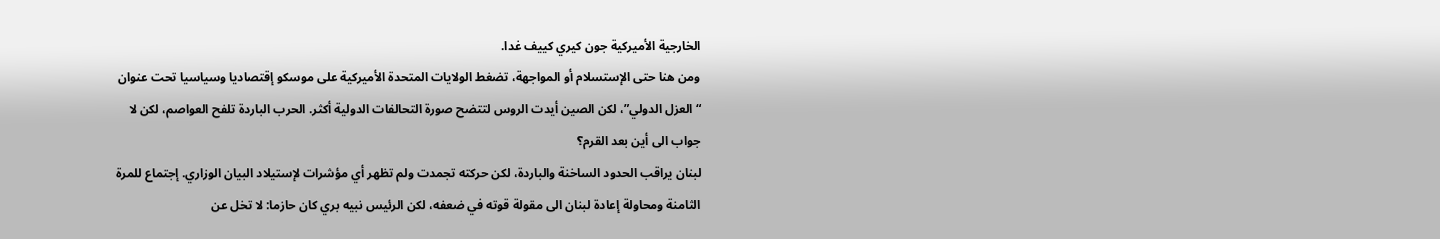الخارجية الأميركية جون كيري كييف غدا.
ومن هنا حتى الإستسلام أو المواجهة، تضغط الولايات المتحدة الأميركية على موسكو إقتصاديا وسياسيا تحت عنوان “العزل الدولي”، لكن الصين أيدت الروس لتتضح صورة التحالفات الدولية أكثر. الحرب الباردة تلفح العواصم، لكن لا جواب الى أين بعد القرم؟
لبنان يراقب الحدود الساخنة والباردة، لكن حركته تجمدت ولم تظهر أي مؤشرات لإستيلاد البيان الوزاري. إجتماع للمرة الثامنة ومحاولة إعادة لبنان الى مقولة قوته في ضعفه، لكن الرئيس نبيه بري كان حازما: لا تخل عن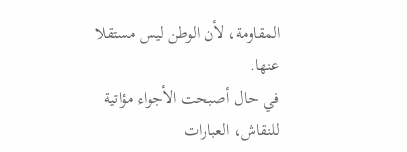المقاومة، لأن الوطن ليس مستقلا عنها.
في حال أصبحت الأجواء مؤاتية للنقاش، العبارات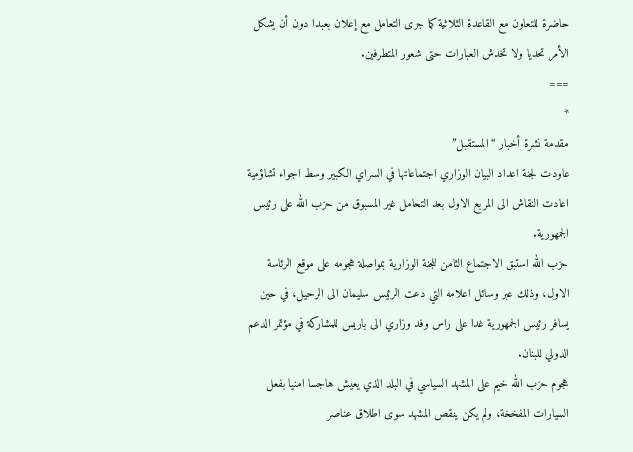حاضرة للتعاون مع القاعدة الثلاثية كما جرى التعامل مع إعلان بعبدا دون أن يشكل الأمر تحديا ولا تخدش العبارات حتى شعور المتطرفين.
===
*
مقدمة نشرة أخبار “المستقبل”
عاودت لجنة اعداد البيان الوزاري اجتماعاتها في السراي الكبير وسط اجواء تشاؤمية اعادت النقاش الى المربع الاول بعد التحامل غير المسبوق من حزب الله على رئيس الجمهورية.
حزب الله استبق الاجتماع الثامن للجنة الوزارية بمواصلة هجومه على موقع الرئاسة الاول، وذلك عبر وسائل اعلامه التي دعت الرئيس سليمان الى الرحيل، في حين يسافر رئيس الجمهورية غدا على راس وفد وزاري الى باريس للمشاركة في مؤتمر الدعم الدولي للبنان.
هجوم حزب الله خيم على المشهد السياسي في البلد الذي يعيش هاجسا امنيا بفعل السيارات المفخخة، ولم يكن ينقص المشهد سوى اطلاق عناصر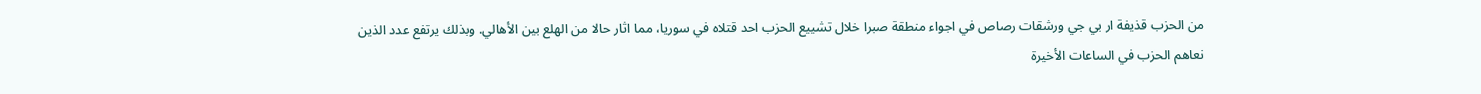من الحزب قذيفة ار بي جي ورشقات رصاص في اجواء منطقة صبرا خلال تشييع الحزب احد قتلاه في سوريا، مما اثار حالا من الهلع بين الأهالي. وبذلك يرتفع عدد الذين نعاهم الحزب في الساعات الأخيرة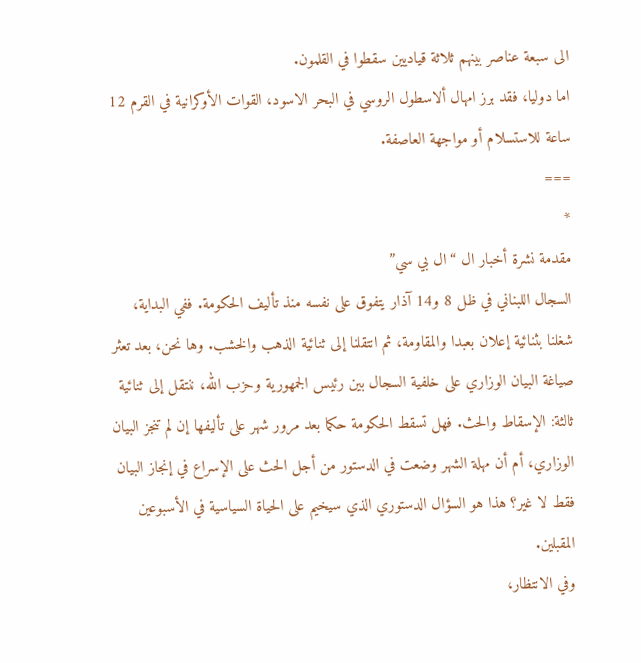الى سبعة عناصر بينهم ثلاثة قياديين سقطوا في القلمون.
اما دوليا، فقد برز امهال ألاسطول الروسي في البحر الاسود، القوات الأوكرانية في القرم 12 ساعة للاستسلام أو مواجهة العاصفة.
===
*
مقدمة نشرة أخبار ال “ال بي سي”
السجال اللبناني في ظل 8 و14 آذار يتفوق على نفسه منذ تأليف الحكومة. ففي البداية، شغلنا بثنائية إعلان بعبدا والمقاومة، ثم انتقلنا إلى ثنائية الذهب والخشب. وها نحن، بعد تعثر صياغة البيان الوزاري على خلفية السجال بين رئيس الجمهورية وحزب الله، ننتقل إلى ثنائية ثالثة: الإسقاط والحث. فهل تسقط الحكومة حكما بعد مرور شهر على تأليفها إن لم تنجز البيان الوزاري، أم أن مهلة الشهر وضعت في الدستور من أجل الحث على الإسراع في إنجاز البيان فقط لا غير؟ هذا هو السؤال الدستوري الذي سيخيم على الحياة السياسية في الأسبوعين المقبلين.
وفي الانتظار،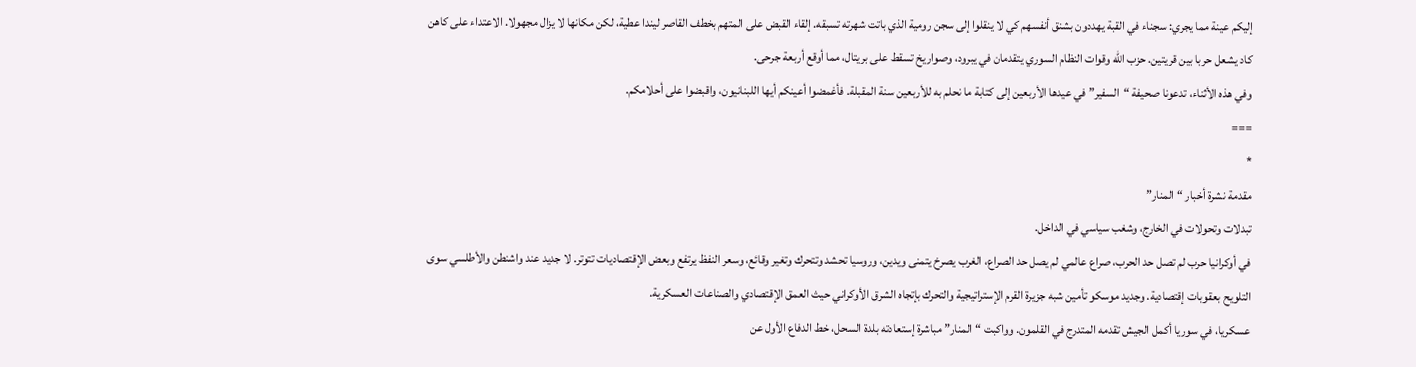إليكم عينة مما يجري: سجناء في القبة يهددون بشنق أنفسهم كي لا ينقلوا إلى سجن رومية الذي باتت شهرته تسبقه. إلقاء القبض على المتهم بخطف القاصر ليندا عطية، لكن مكانها لا يزال مجهولا. الاعتداء على كاهن كاد يشعل حربا بين قريتين. حزب الله وقوات النظام السوري يتقدمان في يبرود، وصواريخ تسقط على بريتال، مما أوقع أربعة جرحى.
وفي هذه الأثناء، تدعونا صحيفة “السفير” في عيدها الأربعين إلى كتابة ما نحلم به للأربعين سنة المقبلة. فأغمضوا أعينكم أيها اللبنانيون، واقبضوا على أحلامكم.
===
*
مقدمة نشرة أخبار “المنار”
تبدلات وتحولات في الخارج، وشغب سياسي في الداخل.
في أوكرانيا حرب لم تصل حد الحرب، صراع عالمي لم يصل حد الصراع، الغرب يصرخ يتمنى ويدين، وروسيا تحشد وتتحرك وتغير وقائع، وسعر النفظ يرتفع وبعض الإقتصاديات تتوتر. لا جديد عند واشنطن والأطلسي سوى التلويح بعقوبات إقتصادية. وجديد موسكو تأمين شبه جزيرة القرم الإستراتيجية والتحرك بإتجاه الشرق الأوكراني حيث العمق الإقتصادي والصناعات العسكرية.
عسكريا، في سوريا أكمل الجيش تقدمه المتدرج في القلمون. وواكبت “المنار” مباشرة إستعادته بلدة السحل، خط الدفاع الأول عن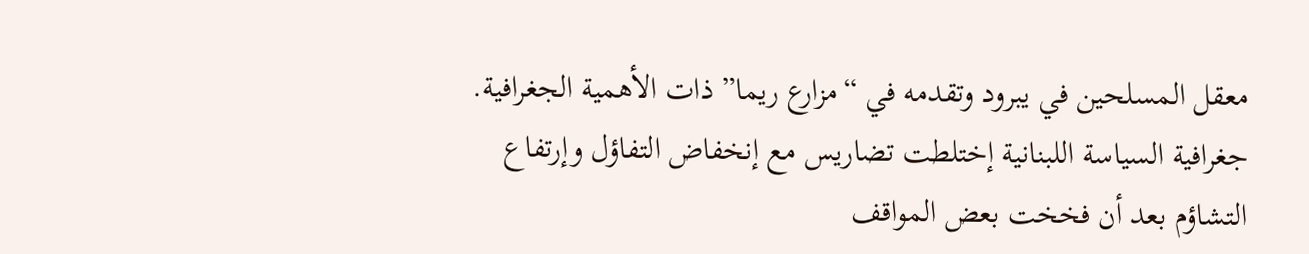معقل المسلحين في يبرود وتقدمه في “مزارع ريما” ذات الأهمية الجغرافية.
جغرافية السياسة اللبنانية إختلطت تضاريس مع إنخفاض التفاؤل وإرتفاع التشاؤم بعد أن فخخت بعض المواقف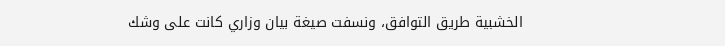الخشبية طريق التوافق، ونسفت صيغة بيان وزاري كانت على وشك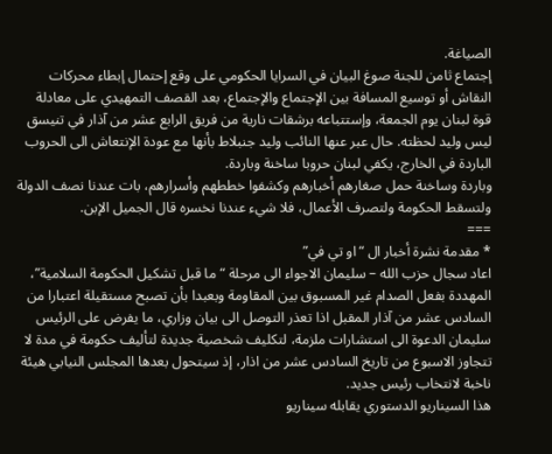الصياغة.
إجتماع ثامن للجنة صوغ البيان في السرايا الحكومي على وقع إحتمال إبطاء محركات النقاش أو توسيع المسافة بين الإجتماع والإجتماع، بعد القصف التمهيدي على معادلة قوة لبنان يوم الجمعة، وإستتباعه برشقات نارية من فريق الرابع عشر من آذار في تنيسق ليس وليد لحظته. حال عبر عنها النائب وليد جنبلاط بأنها مع عودة الإنتعاش الى الحروب الباردة في الخارج، يكفي لبنان حروبا ساخنة وباردة.
وباردة وساخنة حمل صغارهم أخبارهم وكشفوا خططهم وأسرارهم، بات عندنا نصف الدولة ولتسقط الحكومة ولتصرف الأعمال، فلا شيء عندنا نخسره قال الجميل الإبن.
===
* مقدمة نشرة أخبار ال “او تي في”
اعاد سجال حزب الله – سليمان الاجواء الى مرحلة “ما قبل تشكيل الحكومة السلامية”، المهددة بفعل الصدام غير المسبوق بين المقاومة وبعبدا بأن تصبح مستقيلة اعتبارا من السادس عشر من آذار المقبل اذا تعذر التوصل الى بيان وزاري، ما يفرض على الرئيس سليمان الدعوة الى استشارات ملزمة، لتكليف شخصية جديدة لتأليف حكومة في مدة لا تتجاوز الاسبوع من تاريخ السادس عشر من اذار، إذ سيتحول بعدها المجلس النيابي هيئة ناخبة لانتخاب رئيس جديد.
هذا السيناريو الدستوري يقابله سيناريو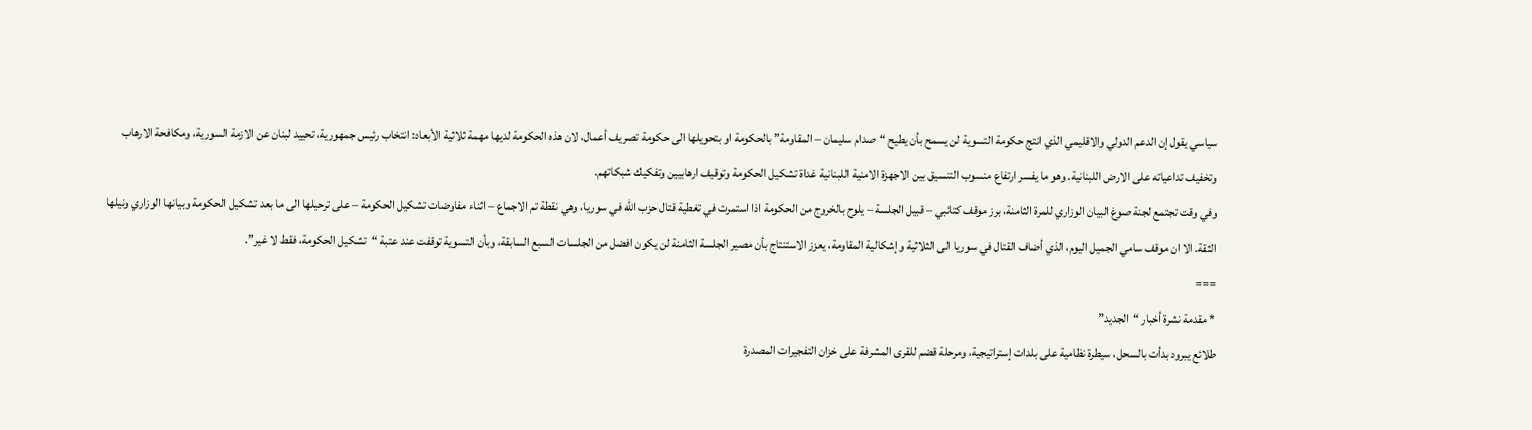سياسي يقول إن الدعم الدولي والاقليمي الذي انتج حكومة التسوية لن يسمح بأن يطيح “صدام سليمان – المقاومة” بالحكومة او بتحويلها الى حكومة تصريف أعمال، لان هذه الحكومة لديها مهمة ثلاثية الأبعاد: انتخاب رئيس جمهورية، تحييد لبنان عن الازمة السورية، ومكافحة الارهاب وتخفيف تداعياته على الارض اللبنانية. وهو ما يفسر ارتفاع منسوب التنسيق بين الاجهزة الامنية اللبنانية غداة تشكيل الحكومة وتوقيف ارهابيين وتفكيك شبكاتهم.
وفي وقت تجتمع لجنة صوغ البيان الوزاري للمرة الثامنة، برز موقف كتائبي – قبيل الجلسة – يلوح بالخروج من الحكومة اذا استمرت في تغطية قتال حزب الله في سوريا، وهي نقطة تم الاجماع – اثناء مفاوضات تشكيل الحكومة – على ترحيلها الى ما بعد تشكيل الحكومة وبيانها الوزاري ونيلها الثقة. الا ان موقف سامي الجميل اليوم، الذي أضاف القتال في سوريا الى الثلاثية وإشكالية المقاومة، يعزز الاستنتاج بأن مصير الجلسة الثامنة لن يكون افضل من الجلسات السبع السابقة، وبأن التسوية توقفت عند عتبة “تشكيل الحكومة، فقط لا غير”.
===
* مقدمة نشرة أخبار “الجديد”
طلائع يبرود بدأت بالسحل، سيطرة نظامية على بلدات إستراتيجية، ومرحلة قضم للقرى المشرفة على خزان التفجيرات المصدرة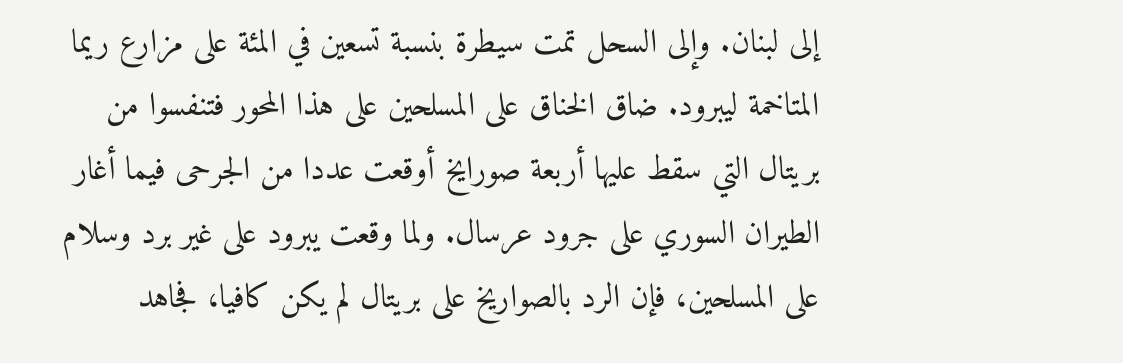إلى لبنان. وإلى السحل تمت سيطرة بنسبة تسعين في المئة على مزارع ريما المتاخمة ليبرود. ضاق الخناق على المسلحين على هذا المحور فتنفسوا من بريتال التي سقط عليها أربعة صورايخ أوقعت عددا من الجرحى فيما أغار الطيران السوري على جرود عرسال. ولما وقعت يبرود على غير برد وسلام على المسلحين، فإن الرد بالصواريخ على بريتال لم يكن كافيا، فجاهد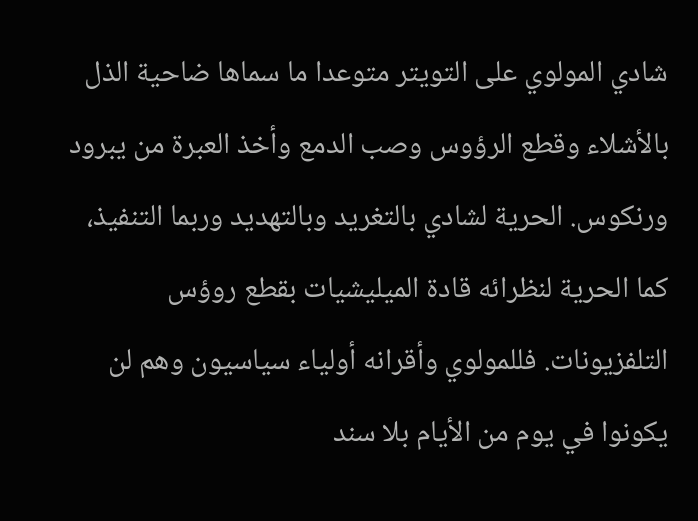شادي المولوي على التويتر متوعدا ما سماها ضاحية الذل بالأشلاء وقطع الرؤوس وصب الدمع وأخذ العبرة من يبرود ورنكوس. الحرية لشادي بالتغريد وبالتهديد وربما التنفيذ، كما الحرية لنظرائه قادة الميليشيات بقطع روؤس التلفزيونات. فللمولوي وأقرانه أولياء سياسيون وهم لن يكونوا في يوم من الأيام بلا سند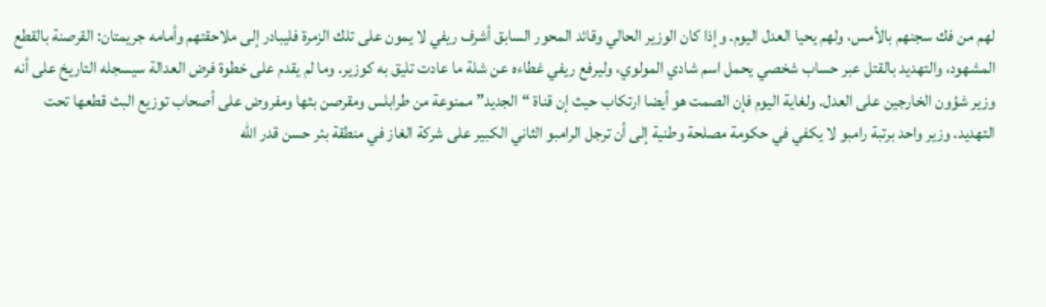لهم من فك سجنهم بالأمس، ولهم يحيا العدل اليوم. وإذا كان الوزير الحالي وقائد المحور السابق أشرف ريفي لا يمون على تلك الزمرة فليبادر إلى ملاحقتهم وأمامه جريمتان: القرصنة بالقطع المشهود، والتهديد بالقتل عبر حساب شخصي يحمل اسم شادي المولوي، وليرفع ريفي غطاءه عن شلة ما عادت تليق به كوزير. وما لم يقدم على خطوة فرض العدالة سيسجله التاريخ على أنه وزير شؤون الخارجين على العدل. ولغاية اليوم فإن الصمت هو أيضا ارتكاب حيث إن قناة “الجديد” ممنوعة من طرابلس ومقرصن بثها ومفروض على أصحاب توزيع البث قطعها تحت التهديد. وزير واحد برتبة رامبو لا يكفي في حكومة مصلحة وطنية إلى أن ترجل الرامبو الثاني الكبير على شركة الغاز في منطقة بئر حسن قدر الله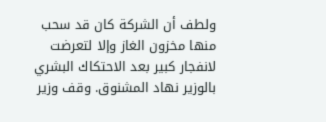ولطف أن الشركة كان قد سحب منها مخزون الغاز وإلا لتعرضت لانفجار كبير بعد الاحتكاك البشري بالوزير نهاد المشنوق. وقف وزير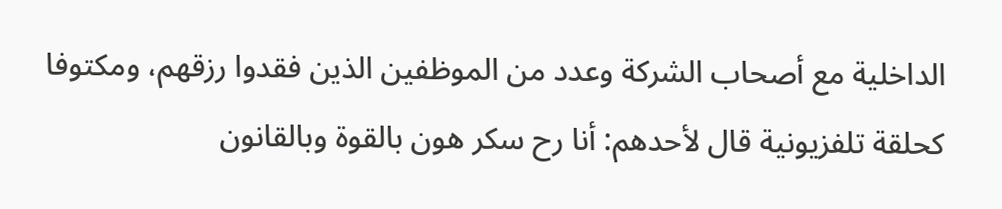الداخلية مع أصحاب الشركة وعدد من الموظفين الذين فقدوا رزقهم، ومكتوفا كحلقة تلفزيونية قال لأحدهم: أنا رح سكر هون بالقوة وبالقانون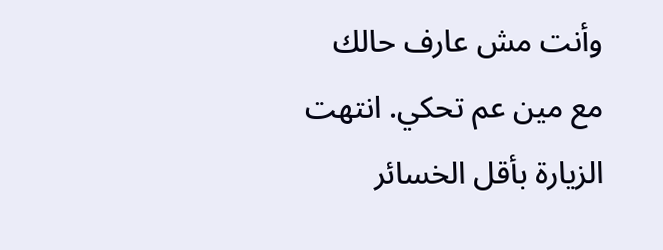وأنت مش عارف حالك مع مين عم تحكي. انتهت الزيارة بأقل الخسائر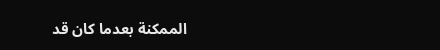الممكنة بعدما كان قد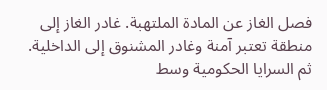فصل الغاز عن المادة الملتهبة. غادر الغاز إلى منطقة تعتبر آمنة وغادر المشنوق إلى الداخلية. ثم السرايا الحكومية وسط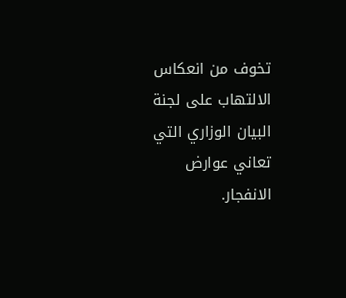تخوف من انعكاس الالتهاب على لجنة البيان الوزاري التي تعاني عوارض الانفجار.